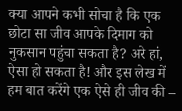क्या आपने कभी सोचा है कि एक छोटा सा जीव आपके दिमाग को नुकसान पहुंचा सकता है? अरे हां, ऐसा हो सकता है! और इस लेख में हम बात करेंगे एक ऐसे ही जीव की –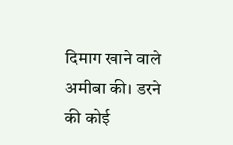दिमाग खाने वाले अमीबा की। डरने की कोई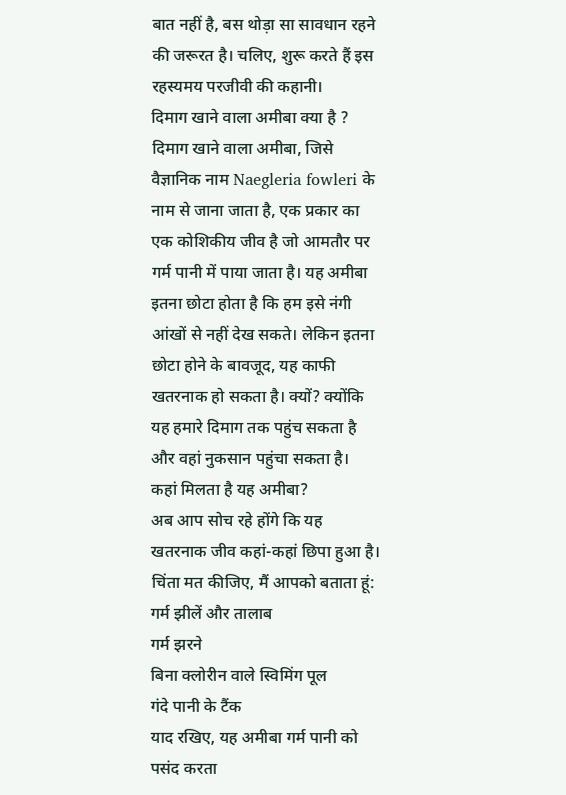बात नहीं है, बस थोड़ा सा सावधान रहने की जरूरत है। चलिए, शुरू करते हैं इस रहस्यमय परजीवी की कहानी।
दिमाग खाने वाला अमीबा क्या है ?
दिमाग खाने वाला अमीबा, जिसे वैज्ञानिक नाम Naegleria fowleri के नाम से जाना जाता है, एक प्रकार का एक कोशिकीय जीव है जो आमतौर पर गर्म पानी में पाया जाता है। यह अमीबा इतना छोटा होता है कि हम इसे नंगी आंखों से नहीं देख सकते। लेकिन इतना छोटा होने के बावजूद, यह काफी खतरनाक हो सकता है। क्यों? क्योंकि यह हमारे दिमाग तक पहुंच सकता है और वहां नुकसान पहुंचा सकता है।
कहां मिलता है यह अमीबा?
अब आप सोच रहे होंगे कि यह खतरनाक जीव कहां-कहां छिपा हुआ है। चिंता मत कीजिए, मैं आपको बताता हूं:
गर्म झीलें और तालाब
गर्म झरने
बिना क्लोरीन वाले स्विमिंग पूल
गंदे पानी के टैंक
याद रखिए, यह अमीबा गर्म पानी को पसंद करता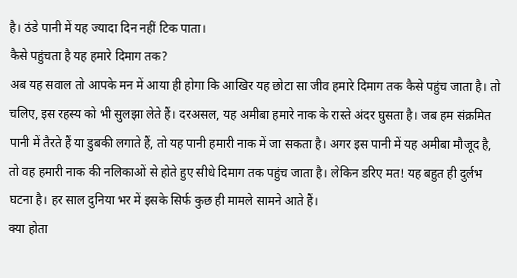है। ठंडे पानी में यह ज्यादा दिन नहीं टिक पाता।
कैसे पहुंचता है यह हमारे दिमाग तक?
अब यह सवाल तो आपके मन में आया ही होगा कि आखिर यह छोटा सा जीव हमारे दिमाग तक कैसे पहुंच जाता है। तो चलिए, इस रहस्य को भी सुलझा लेते हैं। दरअसल, यह अमीबा हमारे नाक के रास्ते अंदर घुसता है। जब हम संक्रमित पानी में तैरते हैं या डुबकी लगाते हैं, तो यह पानी हमारी नाक में जा सकता है। अगर इस पानी में यह अमीबा मौजूद है, तो वह हमारी नाक की नलिकाओं से होते हुए सीधे दिमाग तक पहुंच जाता है। लेकिन डरिए मत! यह बहुत ही दुर्लभ घटना है। हर साल दुनिया भर में इसके सिर्फ कुछ ही मामले सामने आते हैं।
क्या होता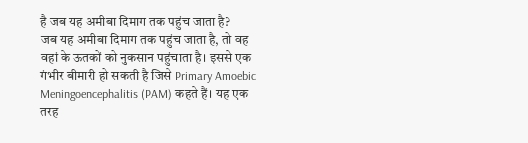है जब यह अमीबा दिमाग तक पहुंच जाता है?
जब यह अमीबा दिमाग तक पहुंच जाता है, तो वह वहां के ऊतकों को नुकसान पहुंचाता है। इससे एक गंभीर बीमारी हो सकती है जिसे Primary Amoebic Meningoencephalitis (PAM) कहते हैं। यह एक तरह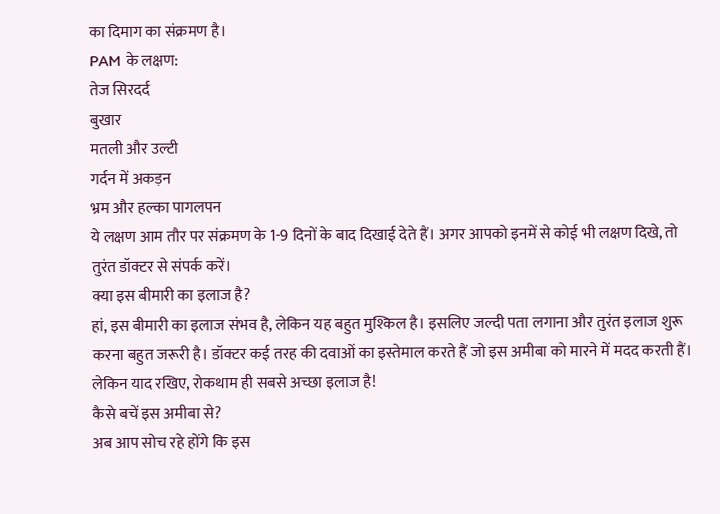का दिमाग का संक्रमण है।
PAM के लक्षण:
तेज सिरदर्द
बुखार
मतली और उल्टी
गर्दन में अकड़न
भ्रम और हल्का पागलपन
ये लक्षण आम तौर पर संक्रमण के 1-9 दिनों के बाद दिखाई देते हैं। अगर आपको इनमें से कोई भी लक्षण दिखे, तो तुरंत डॉक्टर से संपर्क करें।
क्या इस बीमारी का इलाज है?
हां, इस बीमारी का इलाज संभव है, लेकिन यह बहुत मुश्किल है। इसलिए जल्दी पता लगाना और तुरंत इलाज शुरू करना बहुत जरूरी है। डॉक्टर कई तरह की दवाओं का इस्तेमाल करते हैं जो इस अमीबा को मारने में मदद करती हैं। लेकिन याद रखिए, रोकथाम ही सबसे अच्छा इलाज है!
कैसे बचें इस अमीबा से?
अब आप सोच रहे होंगे कि इस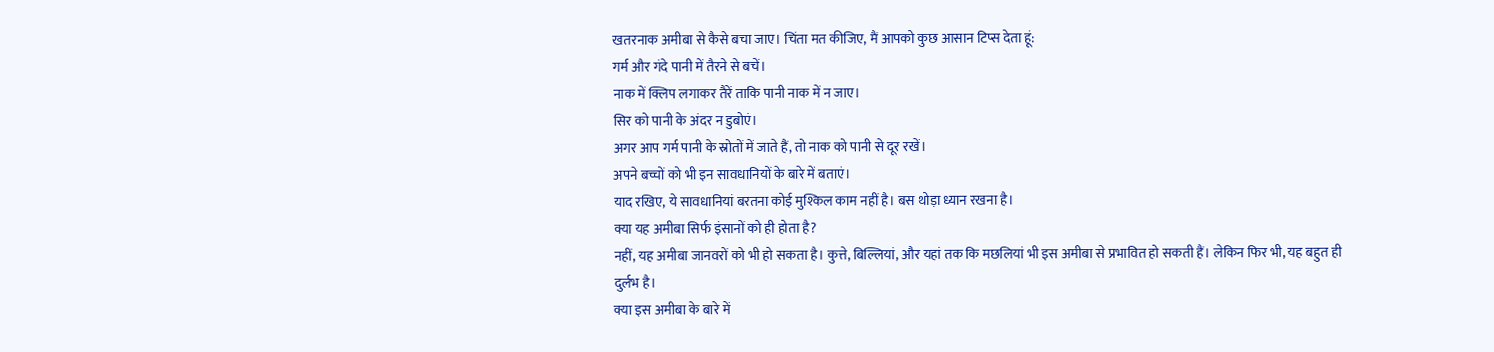खतरनाक अमीबा से कैसे बचा जाए। चिंता मत कीजिए, मैं आपको कुछ आसान टिप्स देता हूं:
गर्म और गंदे पानी में तैरने से बचें।
नाक में क्लिप लगाकर तैरें ताकि पानी नाक में न जाए।
सिर को पानी के अंदर न डुबोएं।
अगर आप गर्म पानी के स्रोतों में जाते हैं, तो नाक को पानी से दूर रखें।
अपने बच्चों को भी इन सावधानियों के बारे में बताएं।
याद रखिए, ये सावधानियां बरतना कोई मुश्किल काम नहीं है। बस थोड़ा ध्यान रखना है।
क्या यह अमीबा सिर्फ इंसानों को ही होता है?
नहीं, यह अमीबा जानवरों को भी हो सकता है। कुत्ते, बिल्लियां, और यहां तक कि मछलियां भी इस अमीबा से प्रभावित हो सकती हैं। लेकिन फिर भी, यह बहुत ही दुर्लभ है।
क्या इस अमीबा के बारे में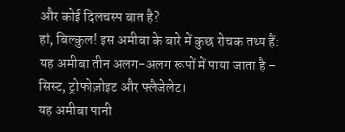और कोई दिलचस्प बात है?
हां, बिल्कुल! इस अमीबा के बारे में कुछ रोचक तथ्य हैं:
यह अमीबा तीन अलग-अलग रूपों में पाया जाता है – सिस्ट, ट्रोफोज़ोइट और फ्लैजेलेट।
यह अमीबा पानी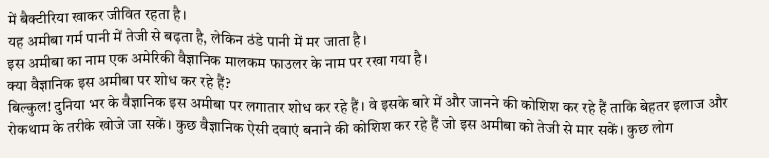में बैक्टीरिया खाकर जीवित रहता है।
यह अमीबा गर्म पानी में तेजी से बढ़ता है, लेकिन ठंडे पानी में मर जाता है।
इस अमीबा का नाम एक अमेरिकी वैज्ञानिक मालकम फाउलर के नाम पर रखा गया है।
क्या वैज्ञानिक इस अमीबा पर शोध कर रहे हैं?
बिल्कुल! दुनिया भर के वैज्ञानिक इस अमीबा पर लगातार शोध कर रहे हैं। वे इसके बारे में और जानने की कोशिश कर रहे हैं ताकि बेहतर इलाज और रोकथाम के तरीके खोजे जा सकें। कुछ वैज्ञानिक ऐसी दवाएं बनाने की कोशिश कर रहे हैं जो इस अमीबा को तेजी से मार सकें। कुछ लोग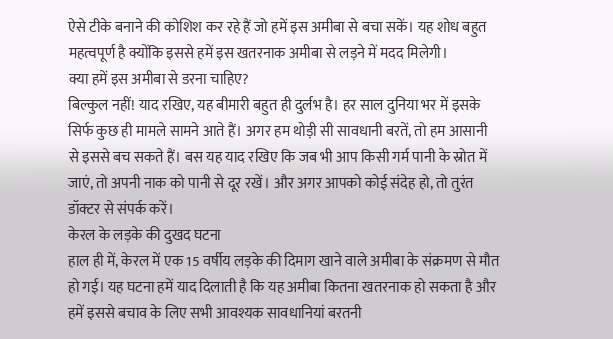ऐसे टीके बनाने की कोशिश कर रहे हैं जो हमें इस अमीबा से बचा सकें। यह शोध बहुत महत्वपूर्ण है क्योंकि इससे हमें इस खतरनाक अमीबा से लड़ने में मदद मिलेगी।
क्या हमें इस अमीबा से डरना चाहिए?
बिल्कुल नहीं! याद रखिए, यह बीमारी बहुत ही दुर्लभ है। हर साल दुनिया भर में इसके सिर्फ कुछ ही मामले सामने आते हैं। अगर हम थोड़ी सी सावधानी बरतें, तो हम आसानी से इससे बच सकते हैं। बस यह याद रखिए कि जब भी आप किसी गर्म पानी के स्रोत में जाएं, तो अपनी नाक को पानी से दूर रखें। और अगर आपको कोई संदेह हो, तो तुरंत डॉक्टर से संपर्क करें।
केरल के लड़के की दुखद घटना
हाल ही में, केरल में एक 15 वर्षीय लड़के की दिमाग खाने वाले अमीबा के संक्रमण से मौत हो गई। यह घटना हमें याद दिलाती है कि यह अमीबा कितना खतरनाक हो सकता है और हमें इससे बचाव के लिए सभी आवश्यक सावधानियां बरतनी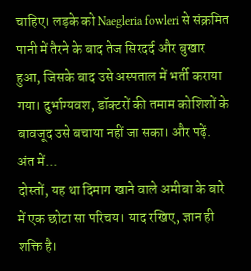चाहिए। लड़के को Naegleria fowleri से संक्रमित पानी में तैरने के बाद तेज सिरदर्द और बुखार हुआ, जिसके बाद उसे अस्पताल में भर्ती कराया गया। दुर्भाग्यवश, डॉक्टरों की तमाम कोशिशों के बावजूद उसे बचाया नहीं जा सका। और पढ़ें.
अंत में...
दोस्तों, यह था दिमाग खाने वाले अमीबा के बारे में एक छोटा सा परिचय। याद रखिए, ज्ञान ही शक्ति है।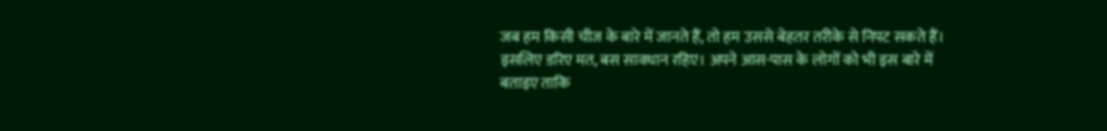जब हम किसी चीज के बारे में जानते हैं, तो हम उससे बेहतर तरीके से निपट सकते हैं। इसलिए डरिए मत, बस सावधान रहिए। अपने आस-पास के लोगों को भी इस बारे में बताइए ताकि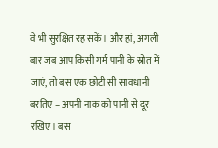वे भी सुरक्षित रह सकें। और हां, अगली बार जब आप किसी गर्म पानी के स्रोत में जाएं, तो बस एक छोटी सी सावधानी बरतिए – अपनी नाक को पानी से दूर रखिए। बस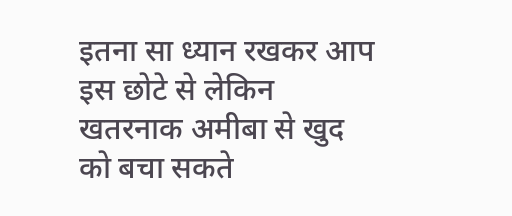इतना सा ध्यान रखकर आप इस छोटे से लेकिन खतरनाक अमीबा से खुद को बचा सकते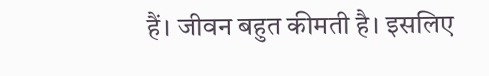हैं। जीवन बहुत कीमती है। इसलिए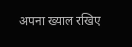अपना ख्याल रखिए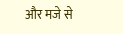और मजे से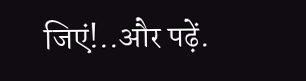जिएं!..और पढ़ें.